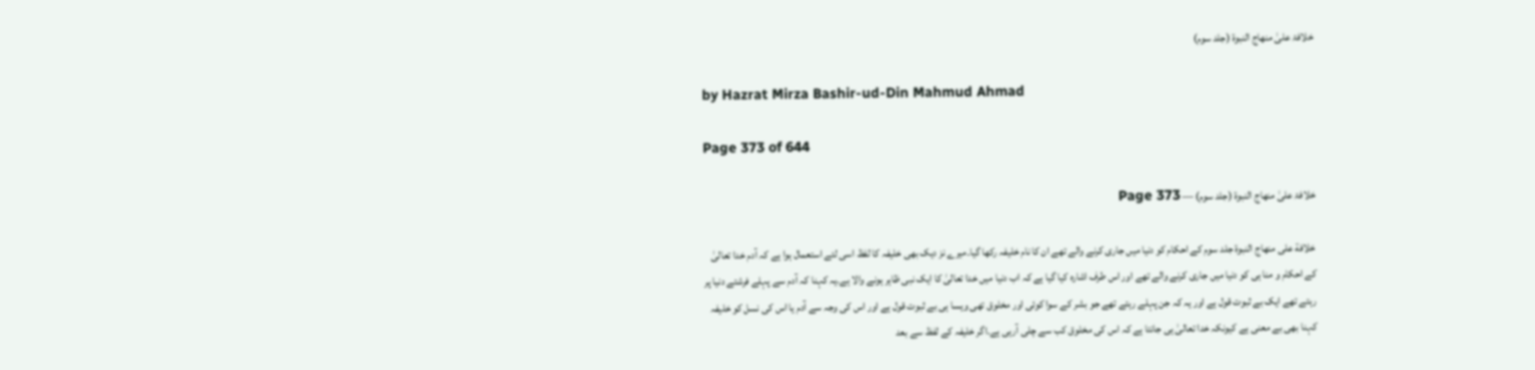خلافۃ علیٰ منھاج النبوۃ (جلد سوم)

by Hazrat Mirza Bashir-ud-Din Mahmud Ahmad

Page 373 of 644

خلافۃ علیٰ منھاج النبوۃ (جلد سوم) — Page 373

خلافة على منهاج النبوة جلد سوم کے احکام کو دنیا میں جاری کرنے والے تھے ان کا نام خلیفہ رکھا گیا۔میرے نز دیک بھی خلیفہ کا لفظ اسی لئے استعمال ہوا ہے کہ آدم خدا تعالیٰ کے احکام و منا ہی کو دنیا میں جاری کرنے والے تھے اور اس طرف اشارہ کیا گیا ہے کہ اب دنیا میں خدا تعالیٰ کا ایک نبی ظاہر ہونے والا ہے۔یہ کہنا کہ آدم سے پہلے فرشتے دنیا پر رہتے تھے ایک بے ثبوت قول ہے اور یہ کہ جن پہلے رہتے تھے جو بشر کے سوا کوئی اور مخلوق تھی ویسا ہی بے ثبوت قول ہے اور اس کی وجہ سے آدم یا اس کی نسل کو خلیفہ کہنا بھی بے معنی ہے کیونکہ خدا تعالیٰ ہی جانتا ہے کہ اس کی مخلوق کب سے چلی آرہی ہے۔اگر خلیفہ کے لفظ سے بعد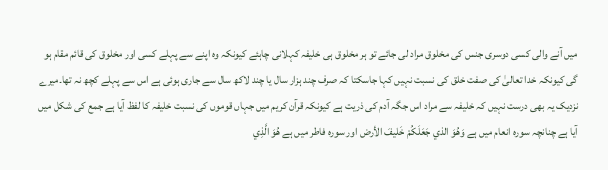میں آنے والی کسی دوسری جنس کی مخلوق مراد لی جائے تو ہر مخلوق ہی خلیفہ کہلانی چاہئے کیونکہ وہ اپنے سے پہلے کسی اور مخلوق کی قائم مقام ہو گی کیونکہ خدا تعالیٰ کی صفت خلق کی نسبت نہیں کہا جاسکتا کہ صرف چند ہزار سال یا چند لاکھ سال سے جاری ہوئی ہے اس سے پہلے کچھ نہ تھا۔میرے نزدیک یہ بھی درست نہیں کہ خلیفہ سے مراد اس جگہ آدم کی ذریت ہے کیونکہ قرآن کریم میں جہاں قوموں کی نسبت خلیفہ کا لفظ آیا ہے جمع کی شکل میں آیا ہے چنانچہ سورہ انعام میں ہے وَهُوَ الذي جَعَلَكُمْ خَليفَ الأرض اور سورہ فاطر میں ہے هُوَ الَّذِي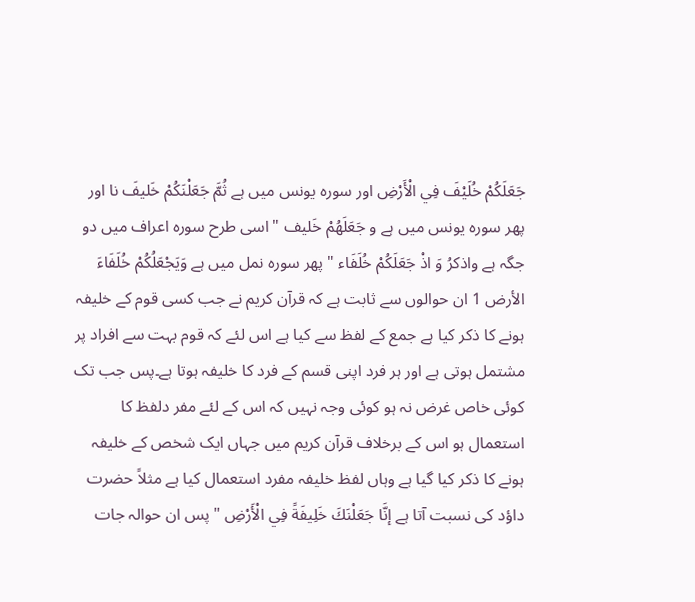جَعَلَكُمْ خُلَيْفَ فِي الْأَرْضِ اور سورہ یونس میں ہے ثُمَّ جَعَلْنَكُمْ خَليفَ نا اور پھر سورہ یونس میں ہے و جَعَلَهُمْ خَليف " اسی طرح سورہ اعراف میں دو جگہ ہے واذكرُ وَ اذْ جَعَلَكُمْ خُلَفَاء " پھر سورہ نمل میں ہے وَيَجْعَلُكُمْ خُلَفَاءَ الأرض 1 ان حوالوں سے ثابت ہے کہ قرآن کریم نے جب کسی قوم کے خلیفہ ہونے کا ذکر کیا ہے جمع کے لفظ سے کیا ہے اس لئے کہ قوم بہت سے افراد پر مشتمل ہوتی ہے اور ہر فرد اپنی قسم کے فرد کا خلیفہ ہوتا ہے۔پس جب تک کوئی خاص غرض نہ ہو کوئی وجہ نہیں کہ اس کے لئے مفر دلفظ کا استعمال ہو اس کے برخلاف قرآن کریم میں جہاں ایک شخص کے خلیفہ ہونے کا ذکر کیا گیا ہے وہاں لفظ خلیفہ مفرد استعمال کیا ہے مثلاً حضرت داؤد کی نسبت آتا ہے إنَّا جَعَلْنَكَ خَلِيفَةً فِي الْأَرْضِ " پس ان حوالہ جات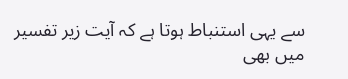سے یہی استنباط ہوتا ہے کہ آیت زیر تفسیر میں بھی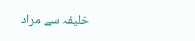خلیفہ سے مراد